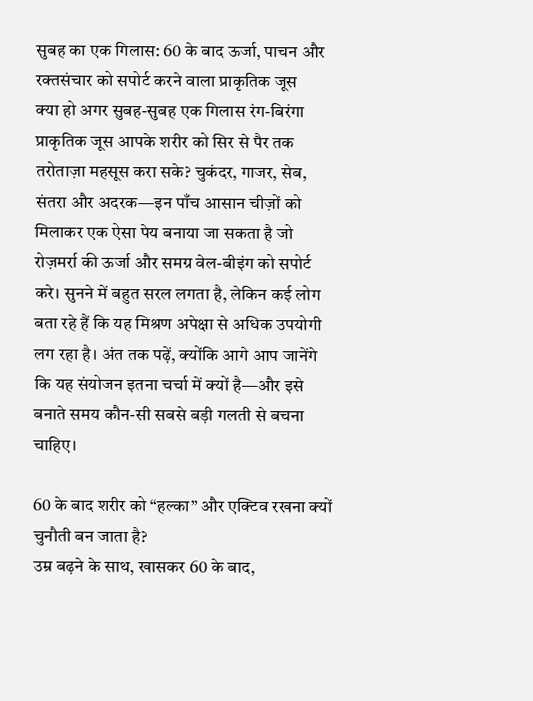सुबह का एक गिलास: 60 के बाद ऊर्जा, पाचन और रक्तसंचार को सपोर्ट करने वाला प्राकृतिक जूस
क्या हो अगर सुबह-सुबह एक गिलास रंग-बिरंगा प्राकृतिक जूस आपके शरीर को सिर से पैर तक तरोताज़ा महसूस करा सके? चुकंदर, गाजर, सेब, संतरा और अदरक—इन पाँच आसान चीज़ों को मिलाकर एक ऐसा पेय बनाया जा सकता है जो रोज़मर्रा की ऊर्जा और समग्र वेल-बीइंग को सपोर्ट करे। सुनने में बहुत सरल लगता है, लेकिन कई लोग बता रहे हैं कि यह मिश्रण अपेक्षा से अधिक उपयोगी लग रहा है। अंत तक पढ़ें, क्योंकि आगे आप जानेंगे कि यह संयोजन इतना चर्चा में क्यों है—और इसे बनाते समय कौन-सी सबसे बड़ी गलती से बचना चाहिए।

60 के बाद शरीर को “हल्का” और एक्टिव रखना क्यों चुनौती बन जाता है?
उम्र बढ़ने के साथ, खासकर 60 के बाद,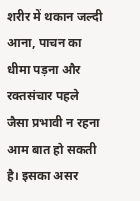शरीर में थकान जल्दी आना, पाचन का धीमा पड़ना और रक्तसंचार पहले जैसा प्रभावी न रहना आम बात हो सकती है। इसका असर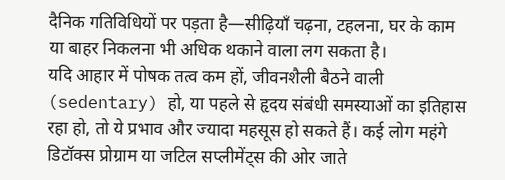दैनिक गतिविधियों पर पड़ता है—सीढ़ियाँ चढ़ना, टहलना, घर के काम या बाहर निकलना भी अधिक थकाने वाला लग सकता है।
यदि आहार में पोषक तत्व कम हों, जीवनशैली बैठने वाली (sedentary) हो, या पहले से हृदय संबंधी समस्याओं का इतिहास रहा हो, तो ये प्रभाव और ज्यादा महसूस हो सकते हैं। कई लोग महंगे डिटॉक्स प्रोग्राम या जटिल सप्लीमेंट्स की ओर जाते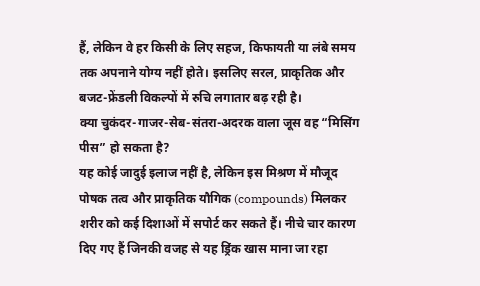हैं, लेकिन वे हर किसी के लिए सहज, किफायती या लंबे समय तक अपनाने योग्य नहीं होते। इसलिए सरल, प्राकृतिक और बजट-फ्रेंडली विकल्पों में रुचि लगातार बढ़ रही है।
क्या चुकंदर-गाजर-सेब-संतरा-अदरक वाला जूस वह “मिसिंग पीस” हो सकता है?
यह कोई जादुई इलाज नहीं है, लेकिन इस मिश्रण में मौजूद पोषक तत्व और प्राकृतिक यौगिक (compounds) मिलकर शरीर को कई दिशाओं में सपोर्ट कर सकते हैं। नीचे चार कारण दिए गए हैं जिनकी वजह से यह ड्रिंक खास माना जा रहा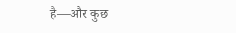है—और कुछ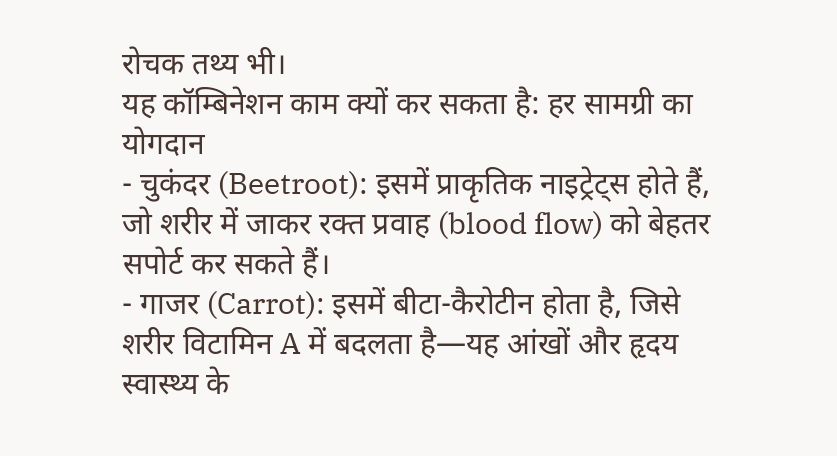रोचक तथ्य भी।
यह कॉम्बिनेशन काम क्यों कर सकता है: हर सामग्री का योगदान
- चुकंदर (Beetroot): इसमें प्राकृतिक नाइट्रेट्स होते हैं, जो शरीर में जाकर रक्त प्रवाह (blood flow) को बेहतर सपोर्ट कर सकते हैं।
- गाजर (Carrot): इसमें बीटा-कैरोटीन होता है, जिसे शरीर विटामिन A में बदलता है—यह आंखों और हृदय स्वास्थ्य के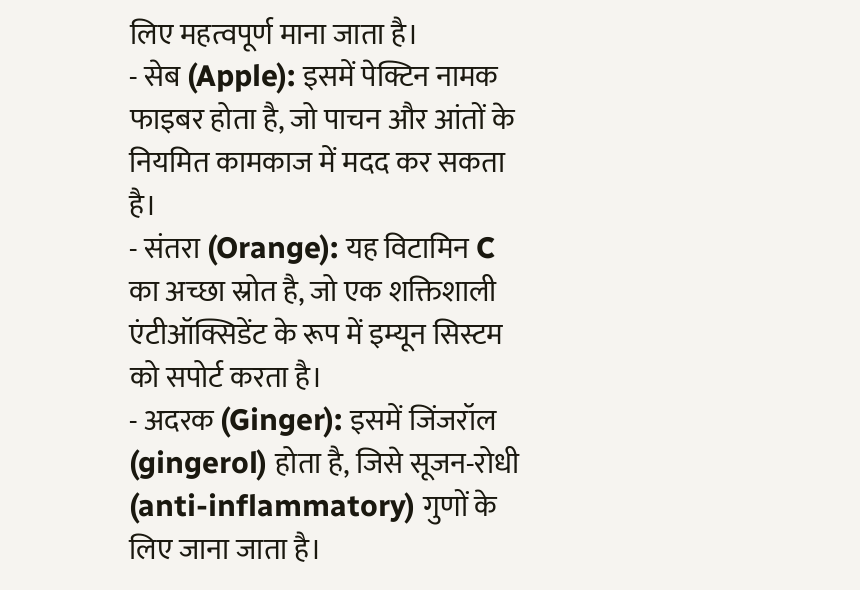लिए महत्वपूर्ण माना जाता है।
- सेब (Apple): इसमें पेक्टिन नामक फाइबर होता है, जो पाचन और आंतों के नियमित कामकाज में मदद कर सकता है।
- संतरा (Orange): यह विटामिन C का अच्छा स्रोत है, जो एक शक्तिशाली एंटीऑक्सिडेंट के रूप में इम्यून सिस्टम को सपोर्ट करता है।
- अदरक (Ginger): इसमें जिंजरॉल (gingerol) होता है, जिसे सूजन-रोधी (anti-inflammatory) गुणों के लिए जाना जाता है।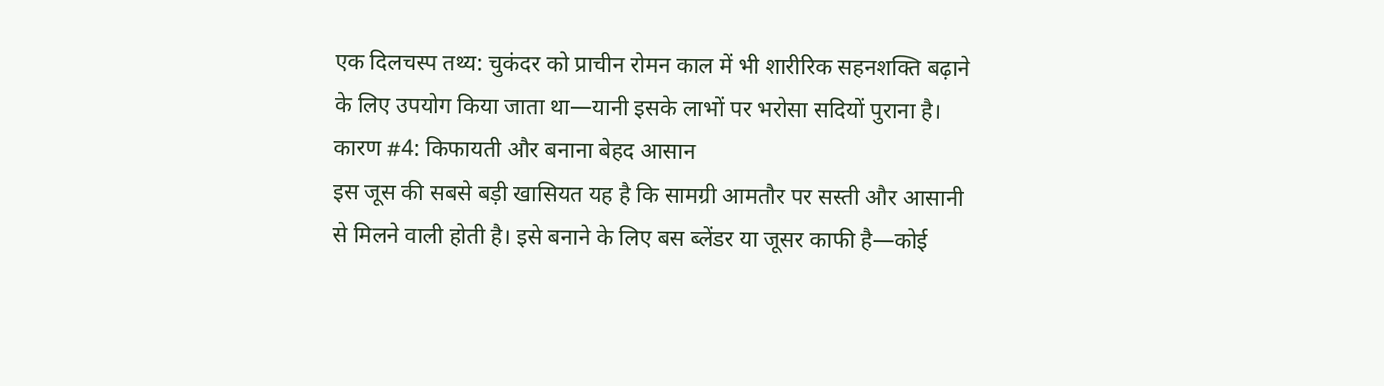एक दिलचस्प तथ्य: चुकंदर को प्राचीन रोमन काल में भी शारीरिक सहनशक्ति बढ़ाने के लिए उपयोग किया जाता था—यानी इसके लाभों पर भरोसा सदियों पुराना है।
कारण #4: किफायती और बनाना बेहद आसान
इस जूस की सबसे बड़ी खासियत यह है कि सामग्री आमतौर पर सस्ती और आसानी से मिलने वाली होती है। इसे बनाने के लिए बस ब्लेंडर या जूसर काफी है—कोई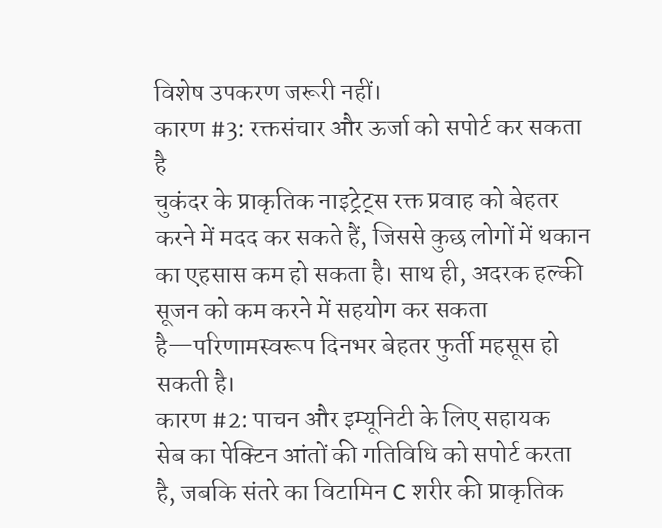विशेष उपकरण जरूरी नहीं।
कारण #3: रक्तसंचार और ऊर्जा को सपोर्ट कर सकता है
चुकंदर के प्राकृतिक नाइट्रेट्स रक्त प्रवाह को बेहतर करने में मदद कर सकते हैं, जिससे कुछ लोगों में थकान का एहसास कम हो सकता है। साथ ही, अदरक हल्की सूजन को कम करने में सहयोग कर सकता है—परिणामस्वरूप दिनभर बेहतर फुर्ती महसूस हो सकती है।
कारण #2: पाचन और इम्यूनिटी के लिए सहायक
सेब का पेक्टिन आंतों की गतिविधि को सपोर्ट करता है, जबकि संतरे का विटामिन C शरीर की प्राकृतिक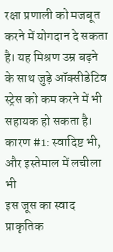रक्षा प्रणाली को मजबूत करने में योगदान दे सकता है। यह मिश्रण उम्र बढ़ने के साथ जुड़े ऑक्सीडेटिव स्ट्रेस को कम करने में भी सहायक हो सकता है।
कारण #1: स्वादिष्ट भी, और इस्तेमाल में लचीला भी
इस जूस का स्वाद प्राकृतिक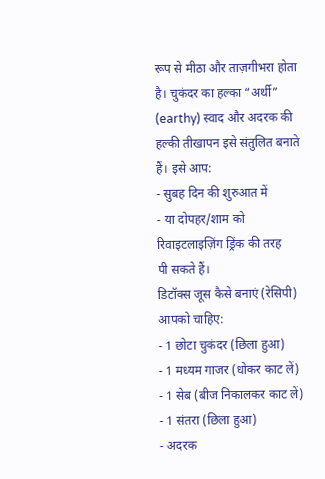रूप से मीठा और ताज़गीभरा होता है। चुकंदर का हल्का “अर्थी” (earthy) स्वाद और अदरक की हल्की तीखापन इसे संतुलित बनाते हैं। इसे आप:
- सुबह दिन की शुरुआत में
- या दोपहर/शाम को रिवाइटलाइज़िंग ड्रिंक की तरह
पी सकते हैं।
डिटॉक्स जूस कैसे बनाएं (रेसिपी)
आपको चाहिए:
- 1 छोटा चुकंदर (छिला हुआ)
- 1 मध्यम गाजर (धोकर काट लें)
- 1 सेब (बीज निकालकर काट लें)
- 1 संतरा (छिला हुआ)
- अदरक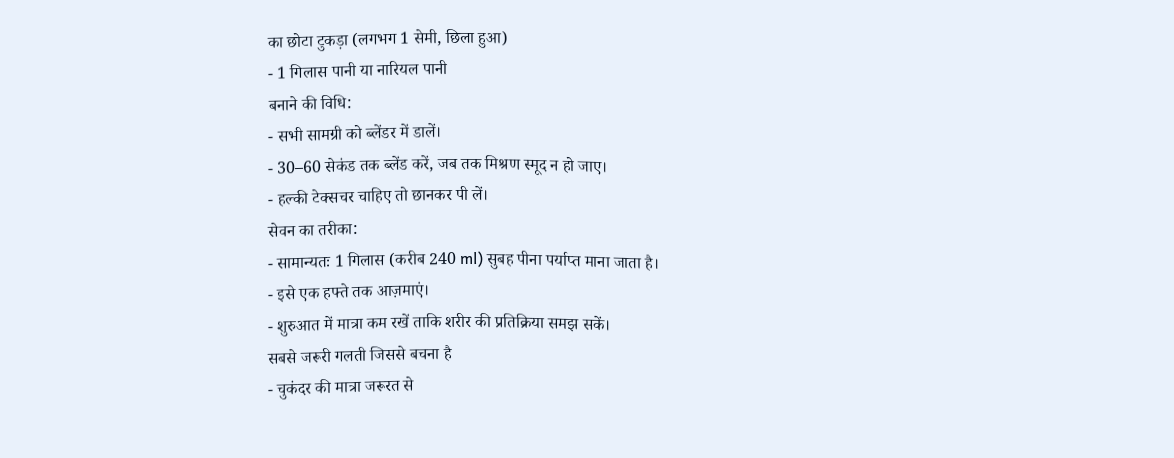का छोटा टुकड़ा (लगभग 1 सेमी, छिला हुआ)
- 1 गिलास पानी या नारियल पानी
बनाने की विधि:
- सभी सामग्री को ब्लेंडर में डालें।
- 30–60 सेकंड तक ब्लेंड करें, जब तक मिश्रण स्मूद न हो जाए।
- हल्की टेक्सचर चाहिए तो छानकर पी लें।
सेवन का तरीका:
- सामान्यतः 1 गिलास (करीब 240 ml) सुबह पीना पर्याप्त माना जाता है।
- इसे एक हफ्ते तक आज़माएं।
- शुरुआत में मात्रा कम रखें ताकि शरीर की प्रतिक्रिया समझ सकें।
सबसे जरूरी गलती जिससे बचना है
- चुकंदर की मात्रा जरूरत से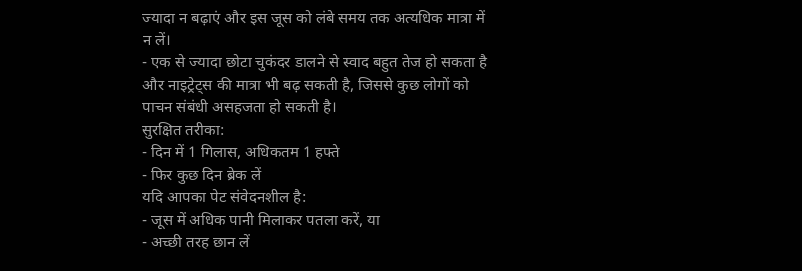ज्यादा न बढ़ाएं और इस जूस को लंबे समय तक अत्यधिक मात्रा में न लें।
- एक से ज्यादा छोटा चुकंदर डालने से स्वाद बहुत तेज हो सकता है और नाइट्रेट्स की मात्रा भी बढ़ सकती है, जिससे कुछ लोगों को पाचन संबंधी असहजता हो सकती है।
सुरक्षित तरीका:
- दिन में 1 गिलास, अधिकतम 1 हफ्ते
- फिर कुछ दिन ब्रेक लें
यदि आपका पेट संवेदनशील है:
- जूस में अधिक पानी मिलाकर पतला करें, या
- अच्छी तरह छान लें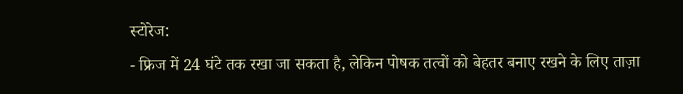स्टोरेज:
- फ्रिज में 24 घंटे तक रखा जा सकता है, लेकिन पोषक तत्वों को बेहतर बनाए रखने के लिए ताज़ा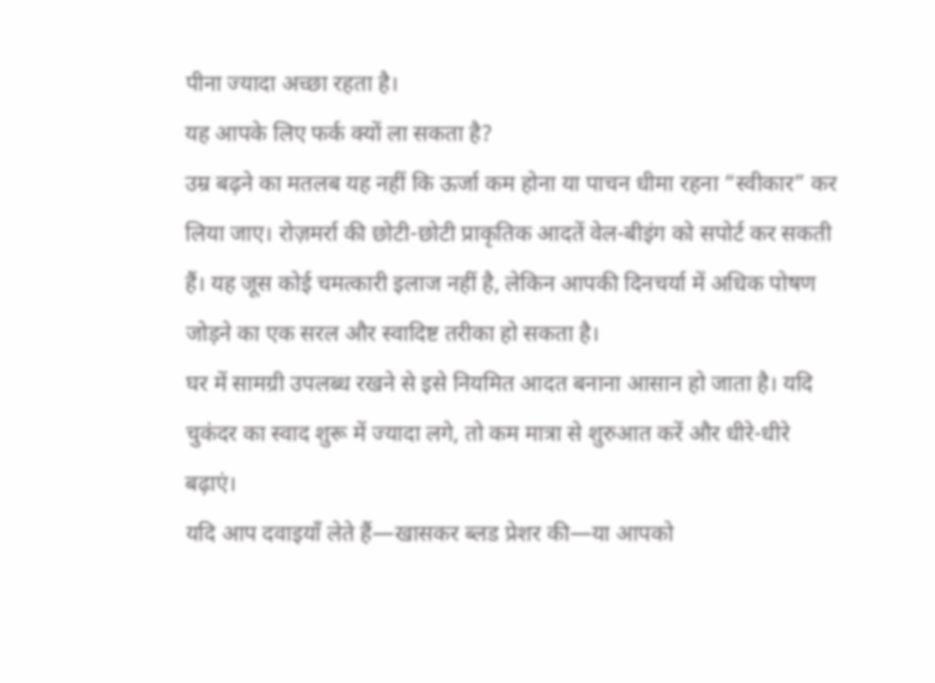पीना ज्यादा अच्छा रहता है।
यह आपके लिए फर्क क्यों ला सकता है?
उम्र बढ़ने का मतलब यह नहीं कि ऊर्जा कम होना या पाचन धीमा रहना “स्वीकार” कर लिया जाए। रोज़मर्रा की छोटी-छोटी प्राकृतिक आदतें वेल-बीइंग को सपोर्ट कर सकती हैं। यह जूस कोई चमत्कारी इलाज नहीं है, लेकिन आपकी दिनचर्या में अधिक पोषण जोड़ने का एक सरल और स्वादिष्ट तरीका हो सकता है।
घर में सामग्री उपलब्ध रखने से इसे नियमित आदत बनाना आसान हो जाता है। यदि चुकंदर का स्वाद शुरू में ज्यादा लगे, तो कम मात्रा से शुरुआत करें और धीरे-धीरे बढ़ाएं।
यदि आप दवाइयाँ लेते हैं—खासकर ब्लड प्रेशर की—या आपको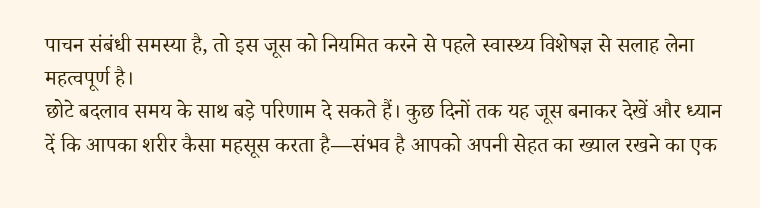पाचन संबंधी समस्या है, तो इस जूस को नियमित करने से पहले स्वास्थ्य विशेषज्ञ से सलाह लेना महत्वपूर्ण है।
छोटे बदलाव समय के साथ बड़े परिणाम दे सकते हैं। कुछ दिनों तक यह जूस बनाकर देखें और ध्यान दें कि आपका शरीर कैसा महसूस करता है—संभव है आपको अपनी सेहत का ख्याल रखने का एक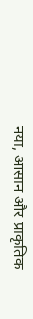नया, आसान और प्राकृतिक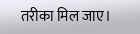तरीका मिल जाए।